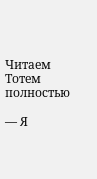Читаем Тотем полностью

— Я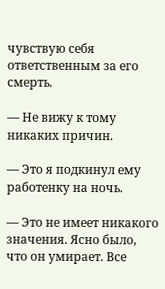чувствую себя ответственным за его смерть.

— Не вижу к тому никаких причин.

— Это я подкинул ему работенку на ночь.

— Это не имеет никакого значения. Ясно было, что он умирает. Все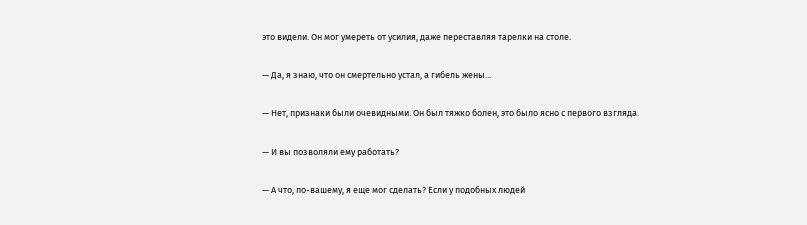это видели. Он мог умереть от усилия, даже переставляя тарелки на столе.

— Да, я знаю, что он смертельно устал, а гибель жены…

— Нет, признаки были очевидными. Он был тяжко болен, это было ясно с первого взгляда.

— И вы позволяли ему работать?

— А что, по-вашему, я еще мог сделать? Если у подобных людей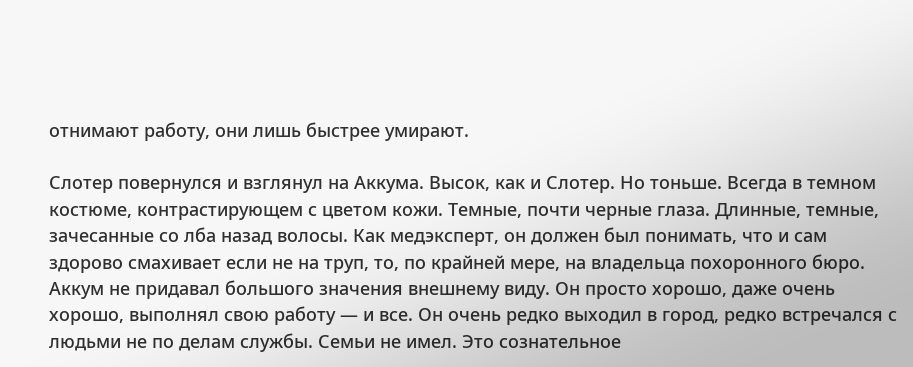отнимают работу, они лишь быстрее умирают.

Слотер повернулся и взглянул на Аккума. Высок, как и Слотер. Но тоньше. Всегда в темном костюме, контрастирующем с цветом кожи. Темные, почти черные глаза. Длинные, темные, зачесанные со лба назад волосы. Как медэксперт, он должен был понимать, что и сам здорово смахивает если не на труп, то, по крайней мере, на владельца похоронного бюро. Аккум не придавал большого значения внешнему виду. Он просто хорошо, даже очень хорошо, выполнял свою работу — и все. Он очень редко выходил в город, редко встречался с людьми не по делам службы. Семьи не имел. Это сознательное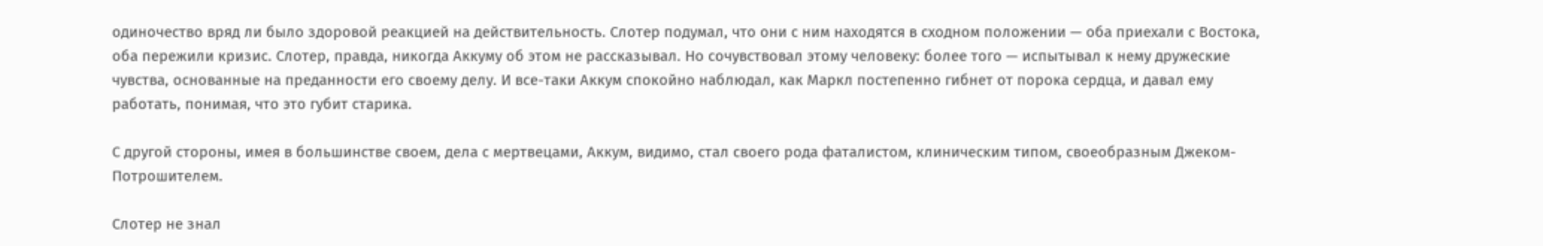одиночество вряд ли было здоровой реакцией на действительность. Слотер подумал, что они с ним находятся в сходном положении — оба приехали с Востока, оба пережили кризис. Слотер, правда, никогда Аккуму об этом не рассказывал. Но сочувствовал этому человеку: более того — испытывал к нему дружеские чувства, основанные на преданности его своему делу. И все-таки Аккум спокойно наблюдал, как Маркл постепенно гибнет от порока сердца, и давал ему работать, понимая, что это губит старика.

С другой стороны, имея в большинстве своем, дела с мертвецами, Аккум, видимо, стал своего рода фаталистом, клиническим типом, своеобразным Джеком-Потрошителем.

Слотер не знал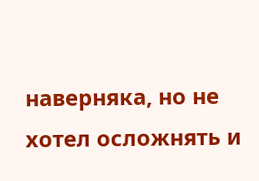наверняка, но не хотел осложнять и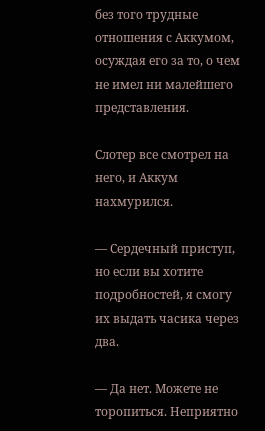без того трудные отношения с Аккумом, осуждая его за то, о чем не имел ни малейшего представления.

Слотер все смотрел на него, и Аккум нахмурился.

— Сердечный приступ, но если вы хотите подробностей, я смогу их выдать часика через два.

— Да нет. Можете не торопиться. Неприятно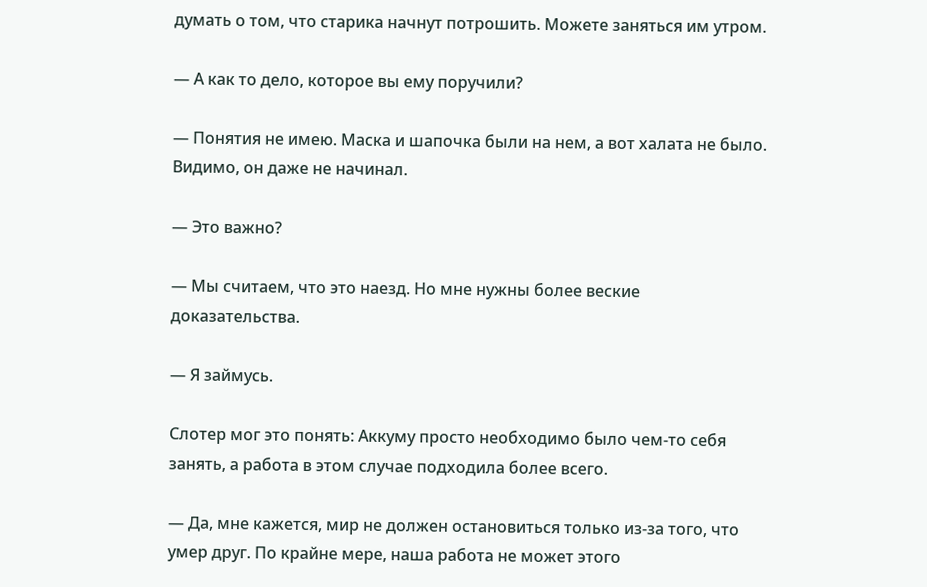думать о том, что старика начнут потрошить. Можете заняться им утром.

— А как то дело, которое вы ему поручили?

— Понятия не имею. Маска и шапочка были на нем, а вот халата не было. Видимо, он даже не начинал.

— Это важно?

— Мы считаем, что это наезд. Но мне нужны более веские доказательства.

— Я займусь.

Слотер мог это понять: Аккуму просто необходимо было чем-то себя занять, а работа в этом случае подходила более всего.

— Да, мне кажется, мир не должен остановиться только из-за того, что умер друг. По крайне мере, наша работа не может этого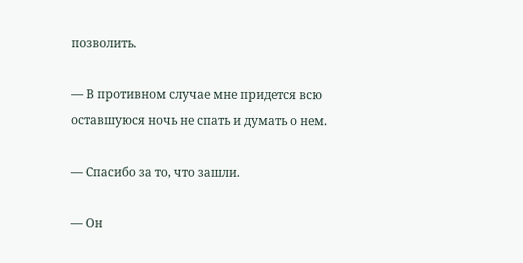позволить.

— В противном случае мне придется всю оставшуюся ночь не спать и думать о нем.

— Спасибо за то, что зашли.

— Он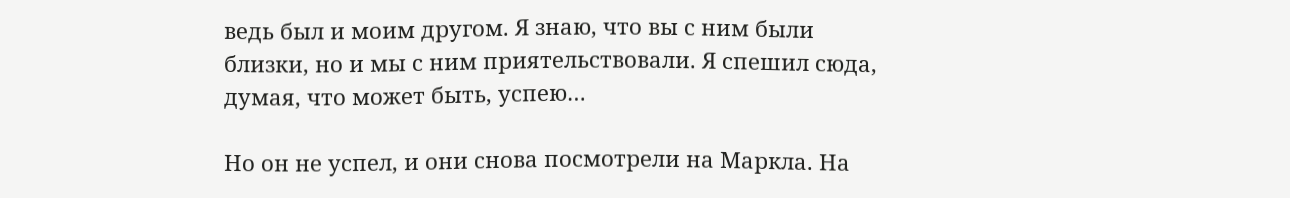ведь был и моим другом. Я знаю, что вы с ним были близки, но и мы с ним приятельствовали. Я спешил сюда, думая, что может быть, успею…

Но он не успел, и они снова посмотрели на Маркла. На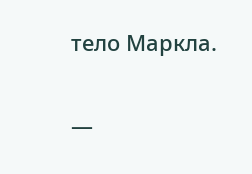тело Маркла.

—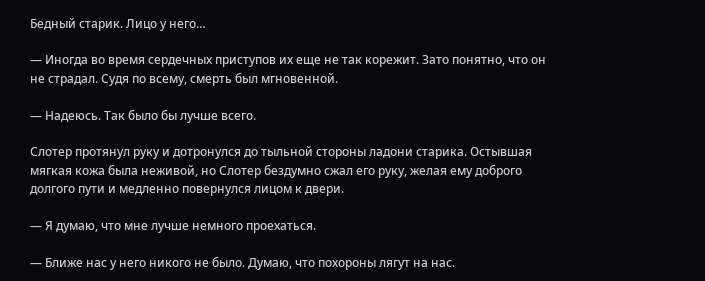Бедный старик. Лицо у него…

— Иногда во время сердечных приступов их еще не так корежит. Зато понятно, что он не страдал. Судя по всему, смерть был мгновенной.

— Надеюсь. Так было бы лучше всего.

Слотер протянул руку и дотронулся до тыльной стороны ладони старика. Остывшая мягкая кожа была неживой, но Слотер бездумно сжал его руку, желая ему доброго долгого пути и медленно повернулся лицом к двери.

— Я думаю, что мне лучше немного проехаться.

— Ближе нас у него никого не было. Думаю, что похороны лягут на нас.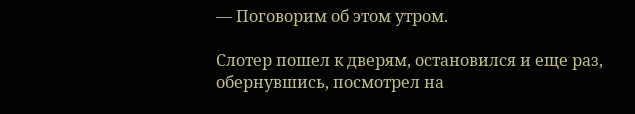— Поговорим об этом утром.

Слотер пошел к дверям, остановился и еще раз, обернувшись, посмотрел на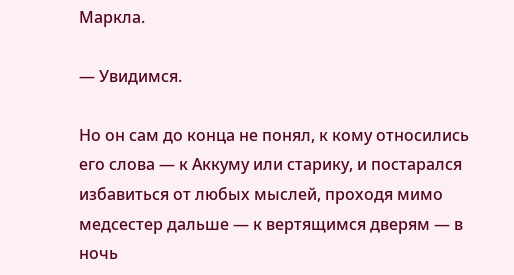Маркла.

— Увидимся.

Но он сам до конца не понял, к кому относились его слова — к Аккуму или старику, и постарался избавиться от любых мыслей, проходя мимо медсестер дальше — к вертящимся дверям — в ночь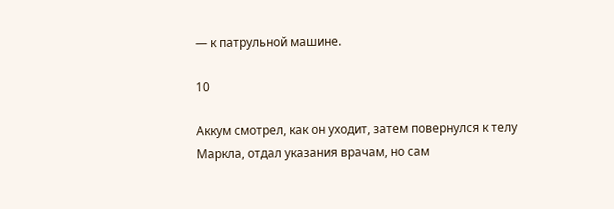— к патрульной машине.

10

Аккум смотрел, как он уходит, затем повернулся к телу Маркла, отдал указания врачам, но сам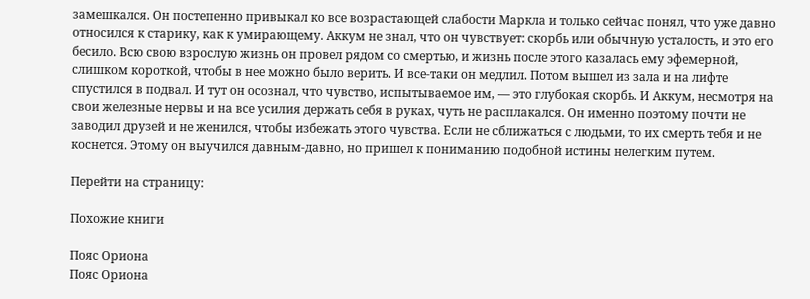замешкался. Он постепенно привыкал ко все возрастающей слабости Маркла и только сейчас понял, что уже давно относился к старику, как к умирающему. Аккум не знал, что он чувствует: скорбь или обычную усталость, и это его бесило. Всю свою взрослую жизнь он провел рядом со смертью, и жизнь после этого казалась ему эфемерной, слишком короткой, чтобы в нее можно было верить. И все-таки он медлил. Потом вышел из зала и на лифте спустился в подвал. И тут он осознал, что чувство, испытываемое им, — это глубокая скорбь. И Аккум, несмотря на свои железные нервы и на все усилия держать себя в руках, чуть не расплакался. Он именно поэтому почти не заводил друзей и не женился, чтобы избежать этого чувства. Если не сближаться с людьми, то их смерть тебя и не коснется. Этому он выучился давным-давно, но пришел к пониманию подобной истины нелегким путем.

Перейти на страницу:

Похожие книги

Пояс Ориона
Пояс Ориона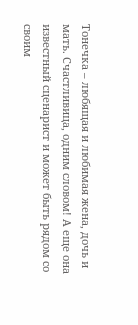Тонечка – любящая и любимая жена, дочь и мать. Счастливица, одним словом! А еще она известный сценарист и может быть рядом со своим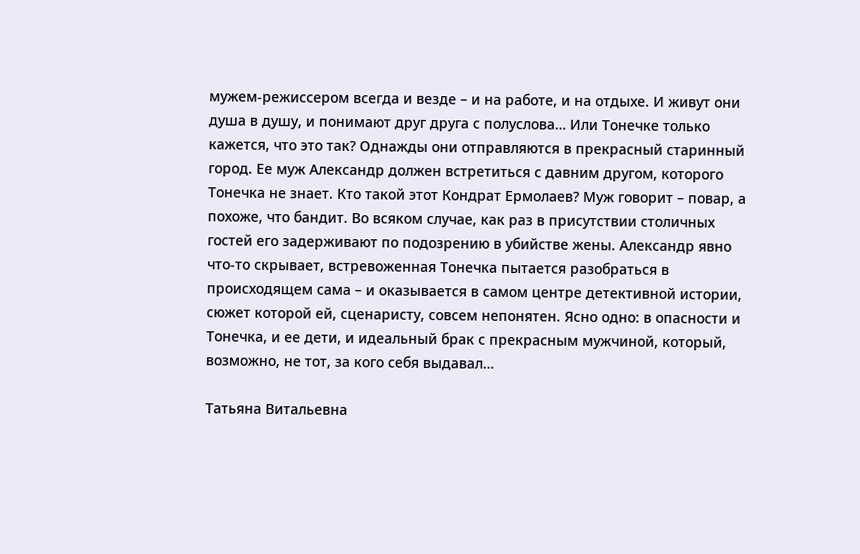мужем-режиссером всегда и везде – и на работе, и на отдыхе. И живут они душа в душу, и понимают друг друга с полуслова… Или Тонечке только кажется, что это так? Однажды они отправляются в прекрасный старинный город. Ее муж Александр должен встретиться с давним другом, которого Тонечка не знает. Кто такой этот Кондрат Ермолаев? Муж говорит – повар, а похоже, что бандит. Во всяком случае, как раз в присутствии столичных гостей его задерживают по подозрению в убийстве жены. Александр явно что-то скрывает, встревоженная Тонечка пытается разобраться в происходящем сама – и оказывается в самом центре детективной истории, сюжет которой ей, сценаристу, совсем непонятен. Ясно одно: в опасности и Тонечка, и ее дети, и идеальный брак с прекрасным мужчиной, который, возможно, не тот, за кого себя выдавал…

Татьяна Витальевна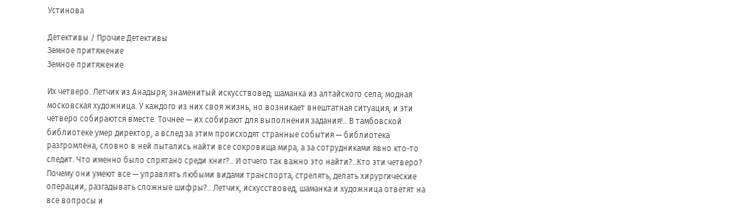Устинова

Детективы / Прочие Детективы
Земное притяжение
Земное притяжение

Их четверо. Летчик из Анадыря; знаменитый искусствовед; шаманка из алтайского села; модная московская художница. У каждого из них своя жизнь, но возникает внештатная ситуация, и эти четверо собираются вместе. Точнее — их собирают для выполнения задания!.. В тамбовской библиотеке умер директор, а вслед за этим происходят странные события — библиотека разгромлена, словно в ней пытались найти все сокровища мира, а за сотрудниками явно кто-то следит. Что именно было спрятано среди книг?.. И отчего так важно это найти?..Кто эти четверо? Почему они умеют все — управлять любыми видами транспорта, стрелять, делать хирургические операции, разгадывать сложные шифры?.. Летчик, искусствовед, шаманка и художница ответят на все вопросы и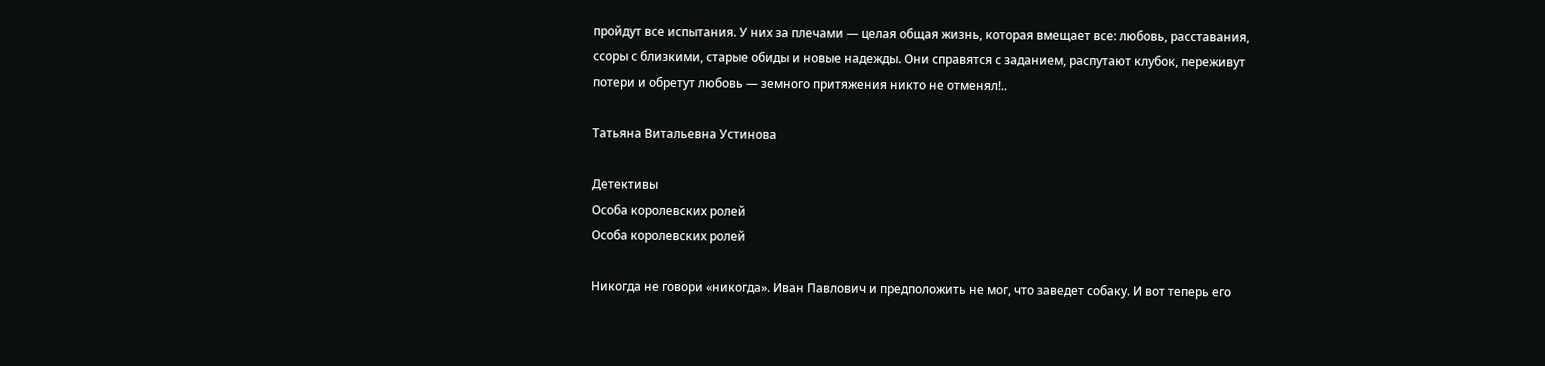пройдут все испытания. У них за плечами — целая общая жизнь, которая вмещает все: любовь, расставания, ссоры с близкими, старые обиды и новые надежды. Они справятся с заданием, распутают клубок, переживут потери и обретут любовь — земного притяжения никто не отменял!..

Татьяна Витальевна Устинова

Детективы
Особа королевских ролей
Особа королевских ролей

Никогда не говори «никогда». Иван Павлович и предположить не мог, что заведет собаку. И вот теперь его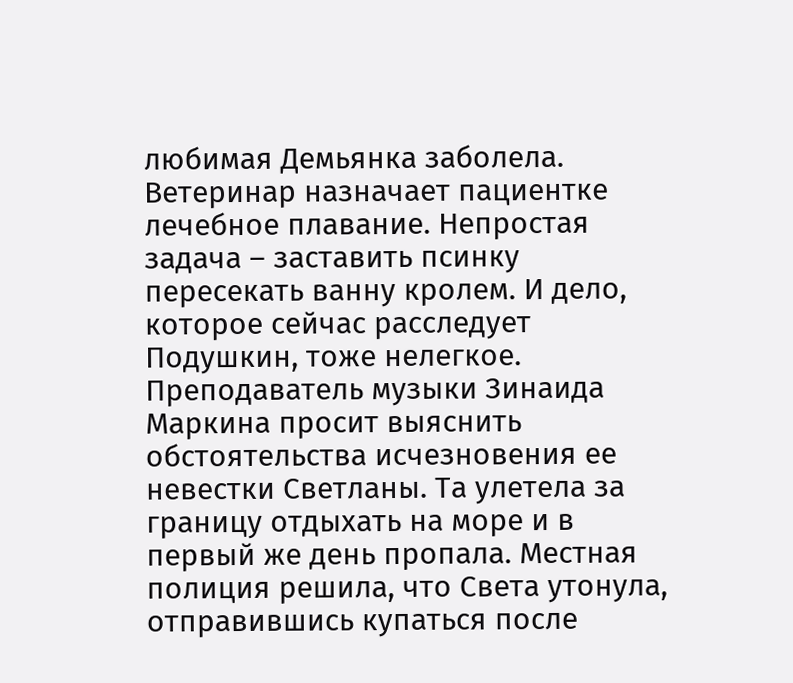любимая Демьянка заболела. Ветеринар назначает пациентке лечебное плавание. Непростая задача – заставить псинку пересекать ванну кролем. И дело, которое сейчас расследует Подушкин, тоже нелегкое. Преподаватель музыки Зинаида Маркина просит выяснить обстоятельства исчезновения ее невестки Светланы. Та улетела за границу отдыхать на море и в первый же день пропала. Местная полиция решила, что Света утонула, отправившись купаться после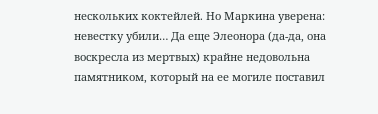нескольких коктейлей. Но Маркина уверена: невестку убили… Да еще Элеонора (да-да, она воскресла из мертвых) крайне недовольна памятником, который на ее могиле поставил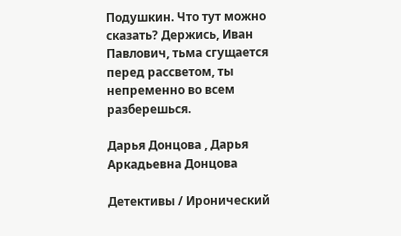Подушкин. Что тут можно сказать? Держись, Иван Павлович, тьма сгущается перед рассветом, ты непременно во всем разберешься.

Дарья Донцова , Дарья Аркадьевна Донцова

Детективы / Иронический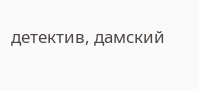детектив, дамский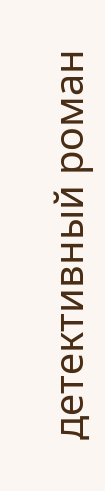детективный роман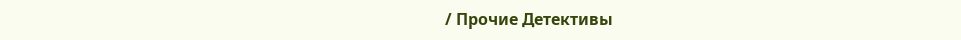/ Прочие Детективы